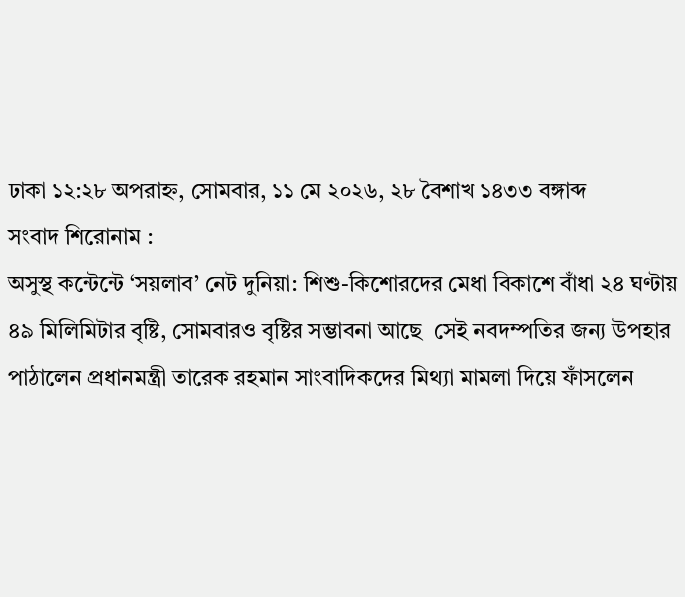ঢাকা ১২:২৮ অপরাহ্ন, সোমবার, ১১ মে ২০২৬, ২৮ বৈশাখ ১৪৩৩ বঙ্গাব্দ
সংবাদ শিরোনাম :
অসুস্থ কন্টেন্টে ‘সয়লাব’ নেট দুনিয়া: শিশু-কিশোরদের মেধা বিকাশে বাঁধা ২৪ ঘণ্টায় ৪৯ মিলিমিটার বৃষ্টি, সোমবারও বৃষ্টির সম্ভাবনা আছে  সেই নবদম্পতির জন্য উপহার পাঠালেন প্রধানমন্ত্রী তারেক রহমান সাংবাদিকদের মিথ্যা মামলা দিয়ে ফাঁসলেন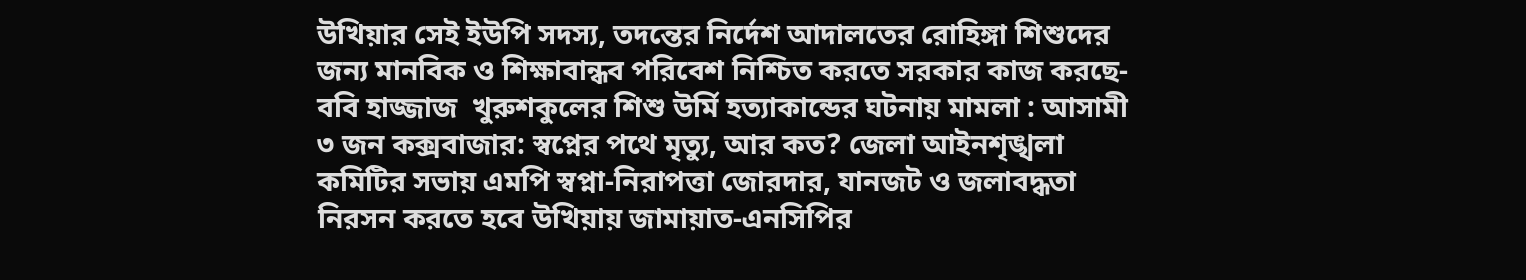উখিয়ার সেই ইউপি সদস্য, তদন্তের নির্দেশ আদালতের রোহিঙ্গা শিশুদের জন্য মানবিক ও শিক্ষাবান্ধব পরিবেশ নিশ্চিত করতে সরকার কাজ করছে- ববি হাজ্জাজ  খুরুশকুলের শিশু উর্মি হত্যাকান্ডের ঘটনায় মামলা : আসামী ৩ জন কক্সবাজার: স্বপ্নের পথে মৃত্যু, আর কত? জেলা আইনশৃঙ্খলা কমিটির সভায় এমপি স্বপ্না-নিরাপত্তা জোরদার, যানজট ও জলাবদ্ধতা নিরসন করতে হবে উখিয়ায় জামায়াত-এনসিপির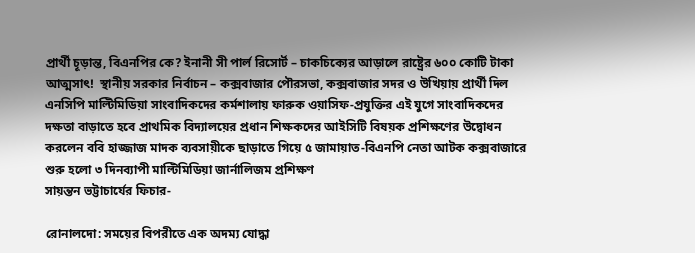প্রার্থী চূড়ান্ত, বিএনপির কে? ইনানী সী পার্ল রিসোর্ট – চাকচিক্যের আড়ালে রাষ্ট্রের ৬০০ কোটি টাকা আত্মসাৎ!  স্থানীয় সরকার নির্বাচন – কক্সবাজার পৌরসভা, কক্সবাজার সদর ও উখিয়ায় প্রার্থী দিল এনসিপি মাল্টিমিডিয়া সাংবাদিকদের কর্মশালায় ফারুক ওয়াসিফ-প্রযুক্তির এই যুগে সাংবাদিকদের দক্ষতা বাড়াতে হবে প্রাথমিক বিদ্যালয়ের প্রধান শিক্ষকদের আইসিটি বিষয়ক প্রশিক্ষণের উদ্বোধন করলেন ববি হাজ্জাজ মাদক ব্যবসায়ীকে ছাড়াতে গিয়ে ৫ জামায়াত-বিএনপি নেতা আটক কক্সবাজারে শুরু হলো ৩ দিনব্যাপী মাল্টিমিডিয়া জার্নালিজম প্রশিক্ষণ
সায়ন্তন ভট্টাচার্যের ফিচার-

রোনালদো: সময়ের বিপরীতে এক অদম্য যোদ্ধা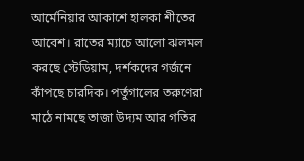আর্মেনিয়ার আকাশে হালকা শীতের আবেশ। রাতের ম্যাচে আলো ঝলমল করছে স্টেডিয়াম, দর্শকদের গর্জনে কাঁপছে চারদিক। পর্তুগালের তরুণেরা মাঠে নামছে তাজা উদ্যম আর গতির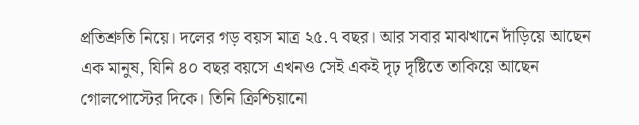প্রতিশ্রুতি নিয়ে। দলের গড় বয়স মাত্র ২৫.৭ বছর। আর সবার মাঝখানে দাঁড়িয়ে আছেন এক মানুষ, যিনি ৪০ বছর বয়সে এখনও সেই একই দৃঢ় দৃষ্টিতে তাকিয়ে আছেন গোলপোস্টের দিকে। তিনি ক্রিশ্চিয়ানো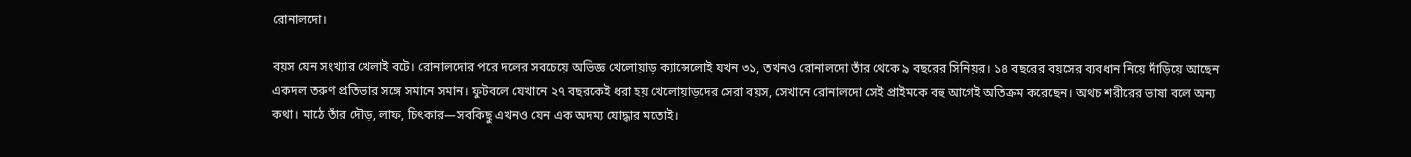রোনালদো।

বয়স যেন সংখ্যার খেলাই বটে। রোনালদোর পরে দলের সবচেয়ে অভিজ্ঞ খেলোয়াড় ক্যান্সেলোই যখন ৩১, তখনও রোনালদো তাঁর থেকে ৯ বছরের সিনিয়র। ১৪ বছরের বয়সের ব্যবধান নিয়ে দাঁড়িয়ে আছেন একদল তরুণ প্রতিভার সঙ্গে সমানে সমান। ফুটবলে যেখানে ২৭ বছরকেই ধরা হয় খেলোয়াড়দের সেরা বয়স, সেখানে রোনালদো সেই প্রাইমকে বহু আগেই অতিক্রম করেছেন। অথচ শরীরের ভাষা বলে অন্য কথা। মাঠে তাঁর দৌড়, লাফ, চিৎকার—সবকিছু এখনও যেন এক অদম্য যোদ্ধার মতোই।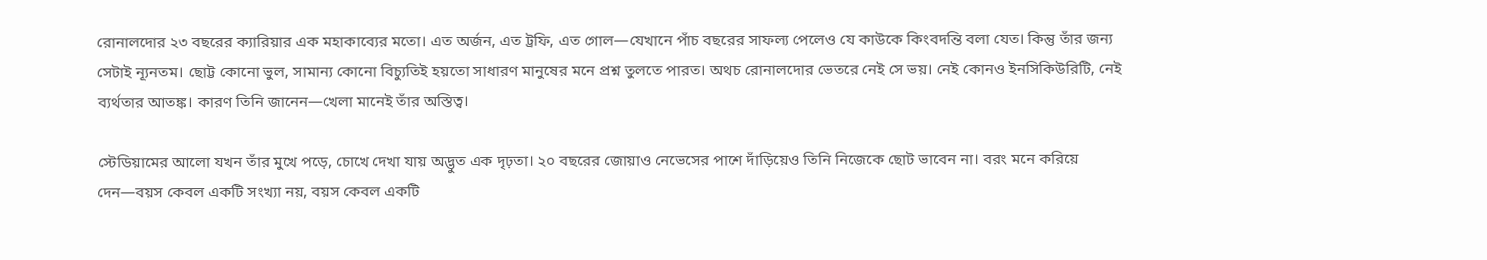রোনালদোর ২৩ বছরের ক্যারিয়ার এক মহাকাব্যের মতো। এত অর্জন, এত ট্রফি, এত গোল—যেখানে পাঁচ বছরের সাফল্য পেলেও যে কাউকে কিংবদন্তি বলা যেত। কিন্তু তাঁর জন্য সেটাই ন্যূনতম। ছোট্ট কোনো ভুল, সামান্য কোনো বিচ্যুতিই হয়তো সাধারণ মানুষের মনে প্রশ্ন তুলতে পারত। অথচ রোনালদোর ভেতরে নেই সে ভয়। নেই কোনও ইনসিকিউরিটি, নেই ব্যর্থতার আতঙ্ক। কারণ তিনি জানেন—খেলা মানেই তাঁর অস্তিত্ব।

স্টেডিয়ামের আলো যখন তাঁর মুখে পড়ে, চোখে দেখা যায় অদ্ভুত এক দৃঢ়তা। ২০ বছরের জোয়াও নেভেসের পাশে দাঁড়িয়েও তিনি নিজেকে ছোট ভাবেন না। বরং মনে করিয়ে দেন—বয়স কেবল একটি সংখ্যা নয়, বয়স কেবল একটি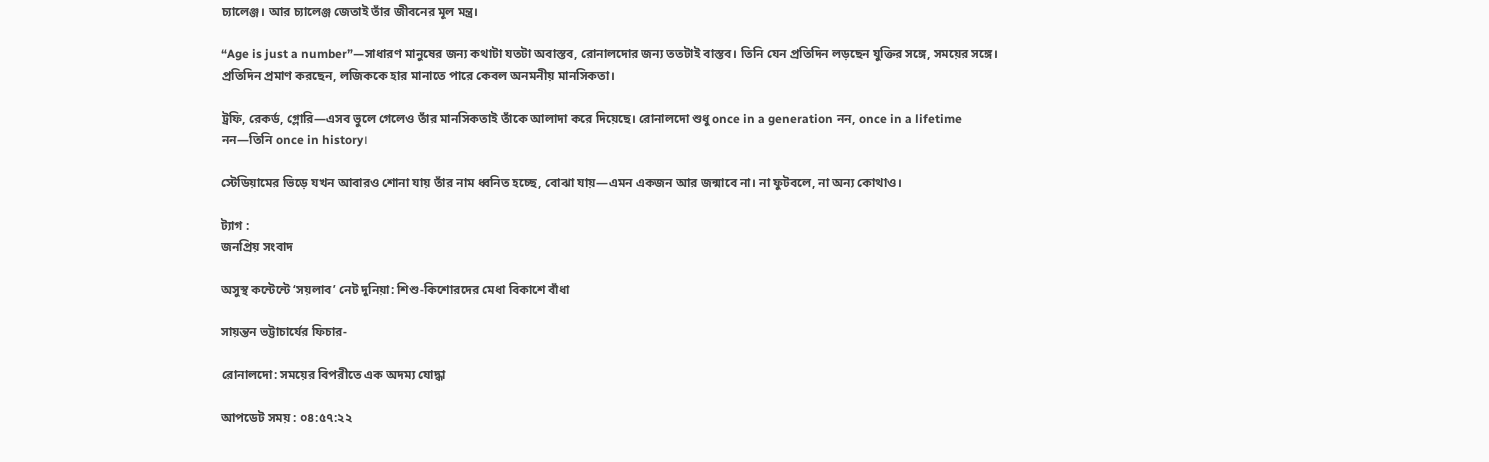চ্যালেঞ্জ। আর চ্যালেঞ্জ জেতাই তাঁর জীবনের মূল মন্ত্র।

“Age is just a number”—সাধারণ মানুষের জন্য কথাটা যতটা অবাস্তব, রোনালদোর জন্য ততটাই বাস্তব। তিনি যেন প্রতিদিন লড়ছেন যুক্তির সঙ্গে, সময়ের সঙ্গে। প্রতিদিন প্রমাণ করছেন, লজিককে হার মানাতে পারে কেবল অনমনীয় মানসিকতা।

ট্রফি, রেকর্ড, গ্লোরি—এসব ভুলে গেলেও তাঁর মানসিকতাই তাঁকে আলাদা করে দিয়েছে। রোনালদো শুধু once in a generation নন, once in a lifetime নন—তিনি once in history।

স্টেডিয়ামের ভিড়ে যখন আবারও শোনা যায় তাঁর নাম ধ্বনিত হচ্ছে, বোঝা যায়—এমন একজন আর জন্মাবে না। না ফুটবলে, না অন্য কোথাও।

ট্যাগ :
জনপ্রিয় সংবাদ

অসুস্থ কন্টেন্টে ‘সয়লাব’ নেট দুনিয়া: শিশু-কিশোরদের মেধা বিকাশে বাঁধা

সায়ন্তন ভট্টাচার্যের ফিচার-

রোনালদো: সময়ের বিপরীতে এক অদম্য যোদ্ধা

আপডেট সময় : ০৪:৫৭:২২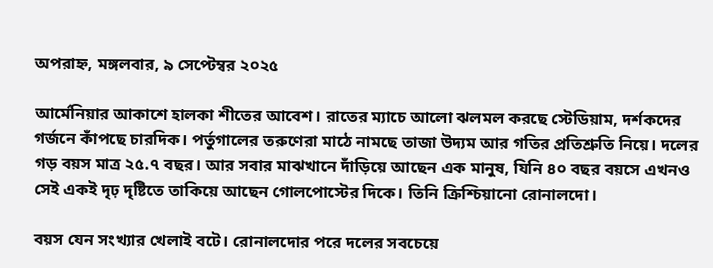অপরাহ্ন, মঙ্গলবার, ৯ সেপ্টেম্বর ২০২৫

আর্মেনিয়ার আকাশে হালকা শীতের আবেশ। রাতের ম্যাচে আলো ঝলমল করছে স্টেডিয়াম, দর্শকদের গর্জনে কাঁপছে চারদিক। পর্তুগালের তরুণেরা মাঠে নামছে তাজা উদ্যম আর গতির প্রতিশ্রুতি নিয়ে। দলের গড় বয়স মাত্র ২৫.৭ বছর। আর সবার মাঝখানে দাঁড়িয়ে আছেন এক মানুষ, যিনি ৪০ বছর বয়সে এখনও সেই একই দৃঢ় দৃষ্টিতে তাকিয়ে আছেন গোলপোস্টের দিকে। তিনি ক্রিশ্চিয়ানো রোনালদো।

বয়স যেন সংখ্যার খেলাই বটে। রোনালদোর পরে দলের সবচেয়ে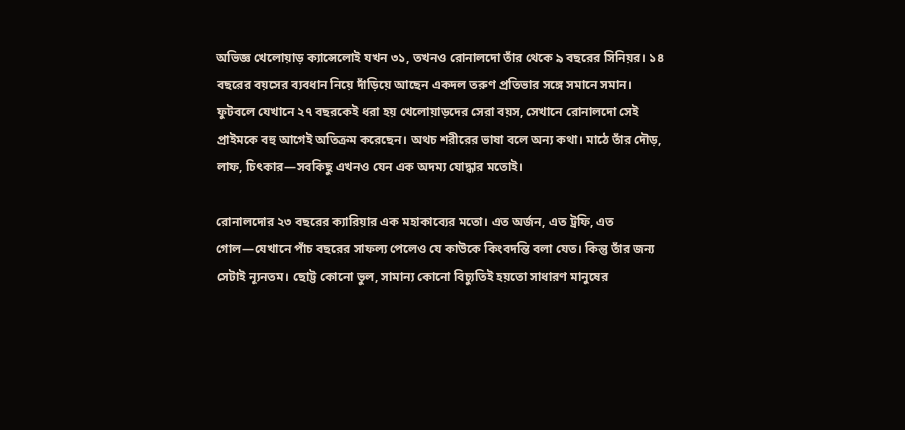অভিজ্ঞ খেলোয়াড় ক্যান্সেলোই যখন ৩১, তখনও রোনালদো তাঁর থেকে ৯ বছরের সিনিয়র। ১৪ বছরের বয়সের ব্যবধান নিয়ে দাঁড়িয়ে আছেন একদল তরুণ প্রতিভার সঙ্গে সমানে সমান। ফুটবলে যেখানে ২৭ বছরকেই ধরা হয় খেলোয়াড়দের সেরা বয়স, সেখানে রোনালদো সেই প্রাইমকে বহু আগেই অতিক্রম করেছেন। অথচ শরীরের ভাষা বলে অন্য কথা। মাঠে তাঁর দৌড়, লাফ, চিৎকার—সবকিছু এখনও যেন এক অদম্য যোদ্ধার মতোই।

রোনালদোর ২৩ বছরের ক্যারিয়ার এক মহাকাব্যের মতো। এত অর্জন, এত ট্রফি, এত গোল—যেখানে পাঁচ বছরের সাফল্য পেলেও যে কাউকে কিংবদন্তি বলা যেত। কিন্তু তাঁর জন্য সেটাই ন্যূনতম। ছোট্ট কোনো ভুল, সামান্য কোনো বিচ্যুতিই হয়তো সাধারণ মানুষের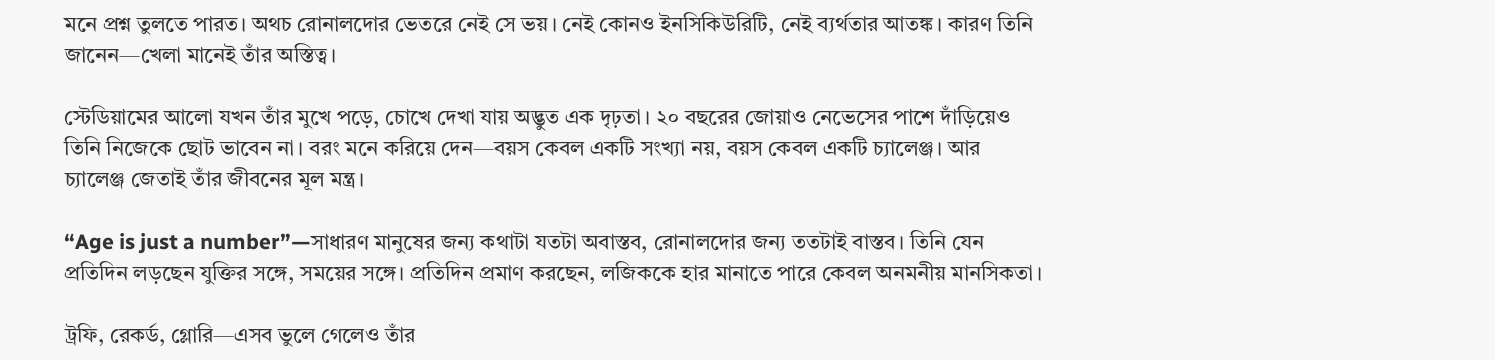মনে প্রশ্ন তুলতে পারত। অথচ রোনালদোর ভেতরে নেই সে ভয়। নেই কোনও ইনসিকিউরিটি, নেই ব্যর্থতার আতঙ্ক। কারণ তিনি জানেন—খেলা মানেই তাঁর অস্তিত্ব।

স্টেডিয়ামের আলো যখন তাঁর মুখে পড়ে, চোখে দেখা যায় অদ্ভুত এক দৃঢ়তা। ২০ বছরের জোয়াও নেভেসের পাশে দাঁড়িয়েও তিনি নিজেকে ছোট ভাবেন না। বরং মনে করিয়ে দেন—বয়স কেবল একটি সংখ্যা নয়, বয়স কেবল একটি চ্যালেঞ্জ। আর চ্যালেঞ্জ জেতাই তাঁর জীবনের মূল মন্ত্র।

“Age is just a number”—সাধারণ মানুষের জন্য কথাটা যতটা অবাস্তব, রোনালদোর জন্য ততটাই বাস্তব। তিনি যেন প্রতিদিন লড়ছেন যুক্তির সঙ্গে, সময়ের সঙ্গে। প্রতিদিন প্রমাণ করছেন, লজিককে হার মানাতে পারে কেবল অনমনীয় মানসিকতা।

ট্রফি, রেকর্ড, গ্লোরি—এসব ভুলে গেলেও তাঁর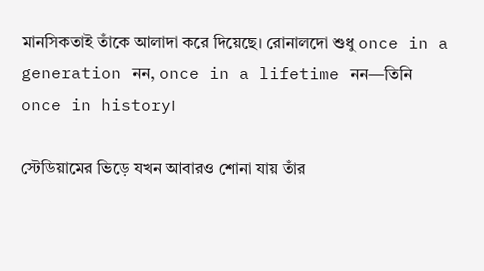মানসিকতাই তাঁকে আলাদা করে দিয়েছে। রোনালদো শুধু once in a generation নন, once in a lifetime নন—তিনি once in history।

স্টেডিয়ামের ভিড়ে যখন আবারও শোনা যায় তাঁর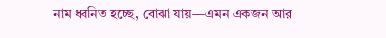নাম ধ্বনিত হচ্ছে, বোঝা যায়—এমন একজন আর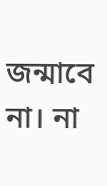জন্মাবে না। না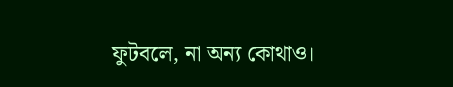ফুটবলে, না অন্য কোথাও।